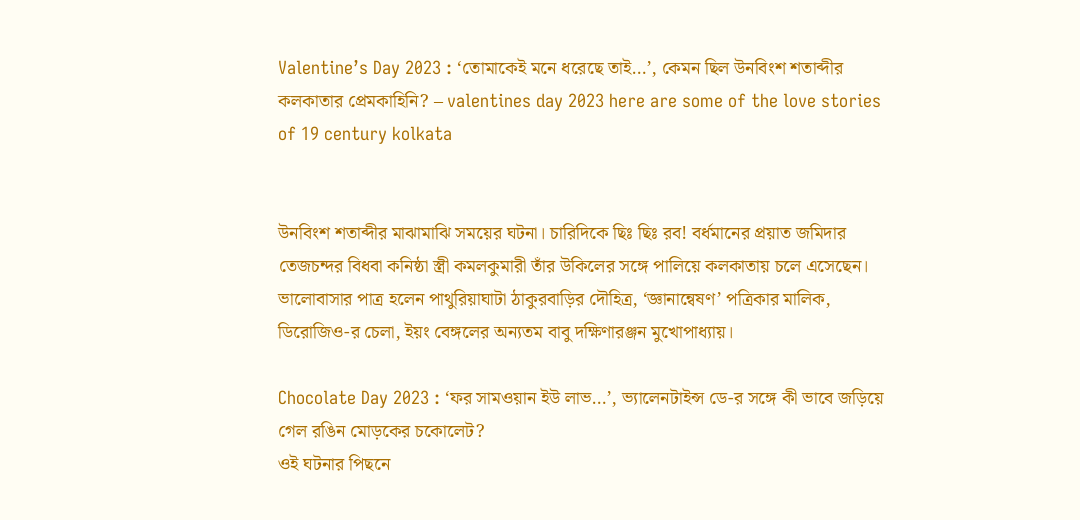Valentine’s Day 2023 : ‘তোমাকেই মনে ধরেছে তাই…’, কেমন ছিল উনবিংশ শতাব্দীর কলকাতার প্রেমকাহিনি? – valentines day 2023 here are some of the love stories of 19 century kolkata


উনবিংশ শতাব্দীর মাঝামাঝি সময়ের ঘটনা। চারিদিকে ছিঃ ছিঃ রব! বর্ধমানের প্রয়াত জমিদার তেজচন্দর বিধবা কনিষ্ঠা স্ত্রী কমলকুমারী তাঁর উকিলের সঙ্গে পালিয়ে কলকাতায় চলে এসেছেন। ভালোবাসার পাত্র হলেন পাথুরিয়াঘাটা ঠাকুরবাড়ির দৌহিত্র, ‘জ্ঞানান্বেষণ’ পত্রিকার মালিক, ডিরোজিও-র চেলা, ইয়ং বেঙ্গলের অন্যতম বাবু দক্ষিণারঞ্জন মুখোপাধ্যায়।

Chocolate Day 2023 : ‘ফর সামওয়ান ইউ লাভ…’, ভ্যালেনটাইন্স ডে-র সঙ্গে কী ভাবে জড়িয়ে গেল রঙিন মোড়কের চকোলেট?
ওই ঘটনার পিছনে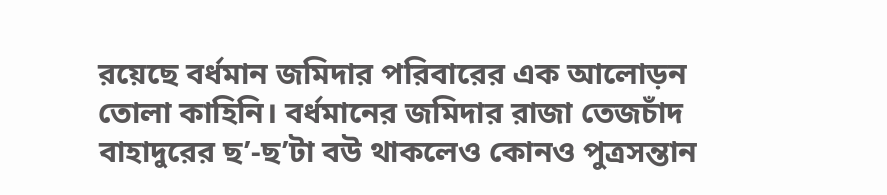রয়েছে বর্ধমান জমিদার পরিবারের এক আলোড়ন তোলা কাহিনি। বর্ধমানের জমিদার রাজা তেজচাঁদ বাহাদুরের ছ’-ছ’টা বউ থাকলেও কোনও পুত্রসন্তান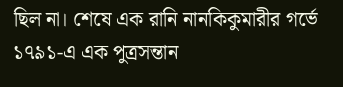ছিল না। শেষে এক রানি নানকিকুমারীর গর্ভে ১৭৯১-এ এক পুত্রসন্তান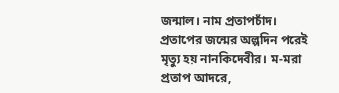জন্মাল। নাম প্রতাপচাঁদ। প্রতাপের জন্মের অল্পদিন পরেই মৃত্যু হয় নানকিদেবীর। ম-মরা প্রতাপ আদরে,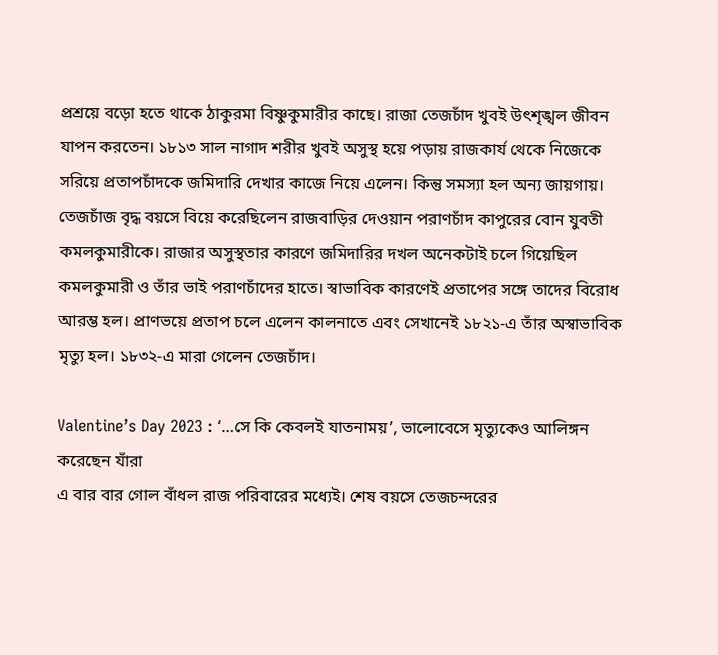প্রশ্রয়ে বড়ো হতে থাকে ঠাকুরমা বিষ্ণুকুমারীর কাছে। রাজা তেজচাঁদ খুবই উৎশৃঙ্খল জীবন যাপন করতেন। ১৮১৩ সাল নাগাদ শরীর খুবই অসুস্থ হয়ে পড়ায় রাজকার্য থেকে নিজেকে সরিয়ে প্রতাপচাঁদকে জমিদারি দেখার কাজে নিয়ে এলেন। কিন্তু সমস্যা হল অন্য জায়গায়। তেজচাঁজ বৃদ্ধ বয়সে বিয়ে করেছিলেন রাজবাড়ির দেওয়ান পরাণচাঁদ কাপুরের বোন যুবতী কমলকুমারীকে। রাজার অসুস্থতার কারণে জমিদারির দখল অনেকটাই চলে গিয়েছিল কমলকুমারী ও তাঁর ভাই পরাণচাঁদের হাতে। স্বাভাবিক কারণেই প্রতাপের সঙ্গে তাদের বিরোধ আরম্ভ হল। প্রাণভয়ে প্রতাপ চলে এলেন কালনাতে এবং সেখানেই ১৮২১-এ তাঁর অস্বাভাবিক মৃত্যু হল। ১৮৩২-এ মারা গেলেন তেজচাঁদ।

Valentine’s Day 2023 : ‘…সে কি কেবলই যাতনাময়’, ভালোবেসে মৃত্যুকেও আলিঙ্গন করেছেন যাঁরা
এ বার বার গোল বাঁধল রাজ পরিবারের মধ্যেই। শেষ বয়সে তেজচন্দরের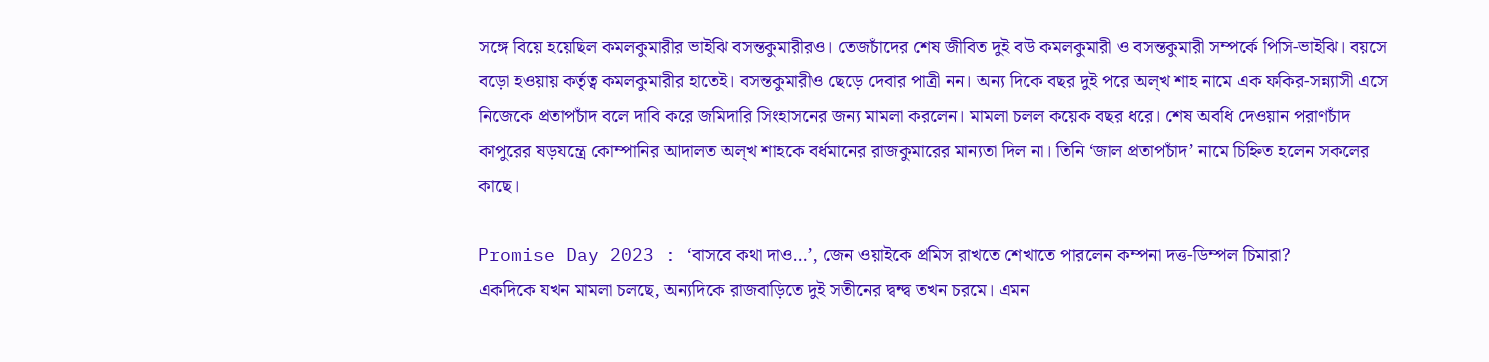সঙ্গে বিয়ে হয়েছিল কমলকুমারীর ভাইঝি বসন্তকুমারীরও। তেজচাঁদের শেষ জীবিত দুই বউ কমলকুমারী ও বসন্তকুমারী সম্পর্কে পিসি-ভাইঝি। বয়সে বড়ো হওয়ায় কর্তৃত্ব কমলকুমারীর হাতেই। বসন্তকুমারীও ছেড়ে দেবার পাত্রী নন। অন্য দিকে বছর দুই পরে অল্‌খ শাহ নামে এক ফকির-সন্ন্যাসী এসে নিজেকে প্রতাপচাঁদ বলে দাবি করে জমিদারি সিংহাসনের জন্য মামলা করলেন। মামলা চলল কয়েক বছর ধরে। শেষ অবধি দেওয়ান পরাণচাঁদ কাপুরের ষড়যন্ত্রে কোম্পানির আদালত অল্‌খ শাহকে বর্ধমানের রাজকুমারের মান্যতা দিল না। তিনি ‘জাল প্রতাপচাঁদ’ নামে চিহ্নিত হলেন সকলের কাছে।

Promise Day 2023 : ‘বাসবে কথা দাও…’, জেন ওয়াইকে প্রমিস রাখতে শেখাতে পারলেন কম্পনা দত্ত-ডিম্পল চিমারা?
একদিকে যখন মামলা চলছে, অন্যদিকে রাজবাড়িতে দুই সতীনের দ্বন্দ্ব তখন চরমে। এমন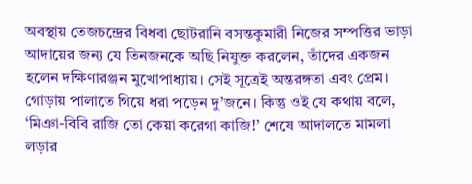অবস্থায় তেজচন্দ্রের বিধবা ছোটরানি বসন্তকুমারী নিজের সম্পত্তির ভাড়া আদায়ের জন্য যে তিনজনকে অছি নিযুক্ত করলেন, তাঁদের একজন হলেন দক্ষিণারঞ্জন মুখোপাধ্যায়। সেই সূত্রেই অন্তরঙ্গতা এবং প্রেম। গোড়ায় পালাতে গিয়ে ধরা পড়েন দু’জনে। কিন্তু ওই যে কথায় বলে, ‘মিঞা-বিবি রাজি তো কেয়া করেগা কাজি!’ শেষে আদালতে মামলা লড়ার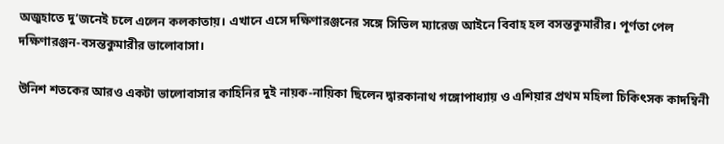অজুহাতে দু’জনেই চলে এলেন কলকাতায়। এখানে এসে দক্ষিণারঞ্জনের সঙ্গে সিভিল ম্যারেজ আইনে বিবাহ হল বসন্তকুমারীর। পূর্ণতা পেল দক্ষিণারঞ্জন-বসন্তকুমারীর ভালোবাসা।

উনিশ শতকের আরও একটা ভালোবাসার কাহিনির দুই নায়ক-নায়িকা ছিলেন দ্বারকানাথ গঙ্গোপাধ্যায় ও এশিয়ার প্রথম মহিলা চিকিৎসক কাদম্বিনী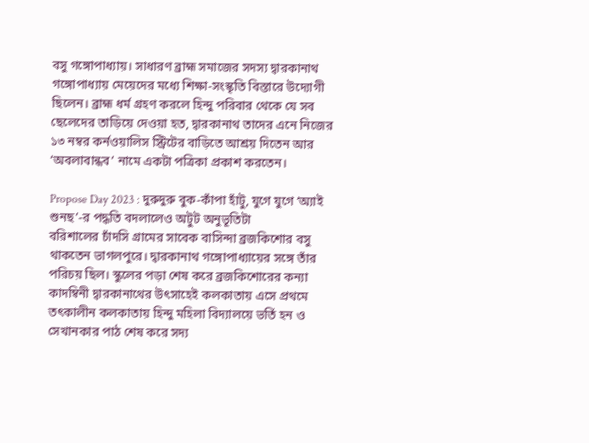বসু গঙ্গোপাধ্যায়। সাধারণ ব্রাহ্ম সমাজের সদস্য দ্বারকানাথ গঙ্গোপাধ্যায় মেয়েদের মধ্যে শিক্ষা-সংস্কৃতি বিস্তারে উদ্যোগী ছিলেন। ব্রাহ্ম ধর্ম গ্রহণ করলে হিন্দু পরিবার থেকে যে সব ছেলেদের তাড়িয়ে দেওয়া হত, দ্বারকানাথ তাদের এনে নিজের ১৩ নম্বর কর্নওয়ালিস স্ট্রিটের বাড়িতে আশ্রয় দিতেন আর ‘অবলাবান্ধব’ নামে একটা পত্রিকা প্রকাশ করতেন।

Propose Day 2023 : দুরুদুরু বুক-কাঁপা হাঁটু, যুগে যুগে ‘অ্যাই শুনছ’-র পদ্ধতি বদলালেও অটুট অনুভূতিটা
বরিশালের চাঁদসি গ্রামের সাবেক বাসিন্দা ব্রজকিশোর বসু থাকতেন ভাগলপুরে। দ্বারকানাথ গঙ্গোপাধ্যায়ের সঙ্গে তাঁর পরিচয় ছিল। স্কুলের পড়া শেষ করে ব্রজকিশোরের কন্যা কাদম্বিনী দ্বারকানাথের উৎসাহেই কলকাতায় এসে প্রথমে তৎকালীন কলকাতায় হিন্দু মহিলা বিদ্যালয়ে ভর্তি হন ও সেখানকার পাঠ শেষ করে সদ্য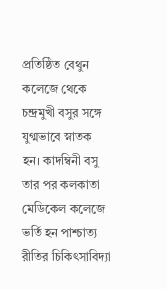প্রতিষ্ঠিত বেথুন কলেজে থেকে চন্দ্রমুখী বসুর সঙ্গে যুগ্মভাবে স্নাতক হন। কাদম্বিনী বসু তার পর কলকাতা মেডিকেল কলেজে ভর্তি হন পাশ্চাত্য রীতির চিকিৎসাবিদ্যা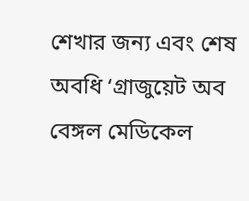শেখার জন্য এবং শেষ অবধি ‘গ্রাজুয়েট অব বেঙ্গল মেডিকেল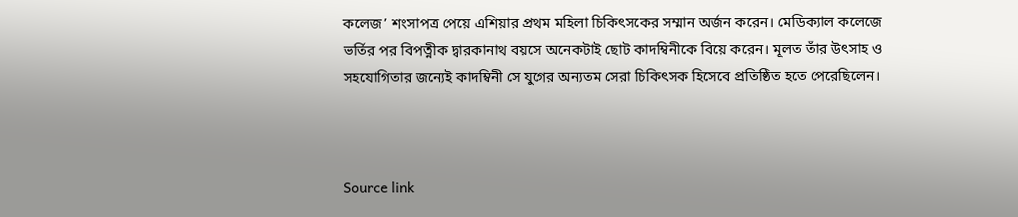কলেজ’ শংসাপত্র পেয়ে এশিয়ার প্রথম মহিলা চিকিৎসকের সম্মান অর্জন করেন। মেডিক্যাল কলেজে ভর্তির পর বিপত্নীক দ্বারকানাথ বয়সে অনেকটাই ছোট কাদম্বিনীকে বিয়ে করেন। মূলত তাঁর উৎসাহ ও সহযোগিতার জন্যেই কাদম্বিনী সে যুগের অন্যতম সেরা চিকিৎসক হিসেবে প্রতিষ্ঠিত হতে পেরেছিলেন।



Source link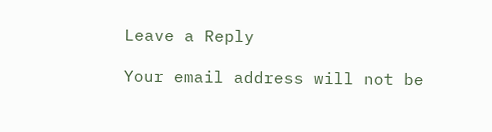Leave a Reply

Your email address will not be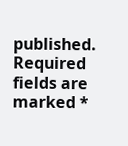published. Required fields are marked *